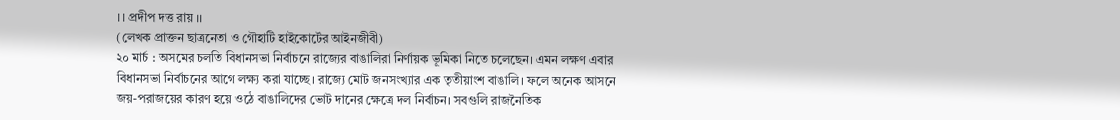।। প্রদীপ দত্ত রায় ।।
(লেখক প্রাক্তন ছাত্রনেতা ও গৌহাটি হাইকোর্টের আইনজীবী)
২০ মার্চ : অসমের চলতি বিধানসভা নির্বাচনে রাজ্যের বাঙালিরা নির্ণায়ক ভূমিকা নিতে চলেছেন। এমন লক্ষণ এবার বিধানসভা নির্বাচনের আগে লক্ষ্য করা যাচ্ছে। রাজ্যে মোট জনসংখ্যার এক তৃতীয়াংশ বাঙালি। ফলে অনেক আসনে জয়-পরাজয়ের কারণ হয়ে ওঠে বাঙালিদের ভোট দানের ক্ষেত্রে দল নির্বাচন। সবগুলি রাজনৈতিক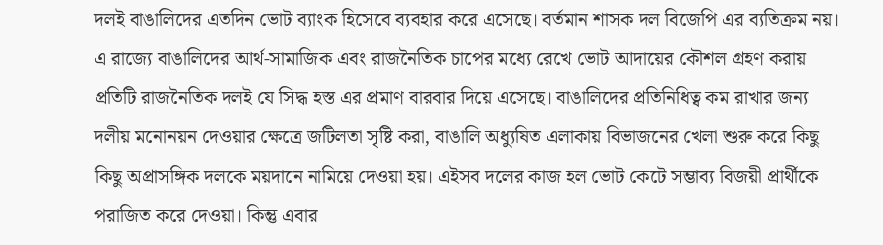দলই বাঙালিদের এতদিন ভোট ব্যাংক হিসেবে ব্যবহার করে এসেছে। বর্তমান শাসক দল বিজেপি এর ব্যতিক্রম নয়। এ রাজ্যে বাঙালিদের আর্থ-সামাজিক এবং রাজনৈতিক চাপের মধ্যে রেখে ভোট আদায়ের কৌশল গ্রহণ করায় প্রতিটি রাজনৈতিক দলই যে সিদ্ধ হস্ত এর প্রমাণ বারবার দিয়ে এসেছে। বাঙালিদের প্রতিনিধিত্ব কম রাখার জন্য দলীয় মনোনয়ন দেওয়ার ক্ষেত্রে জটিলতা সৃষ্টি করা, বাঙালি অধ্যুষিত এলাকায় বিভাজনের খেলা শুরু করে কিছু কিছু অপ্রাসঙ্গিক দলকে ময়দানে নামিয়ে দেওয়া হয়। এইসব দলের কাজ হল ভোট কেটে সম্ভাব্য বিজয়ী প্রার্থীকে পরাজিত করে দেওয়া। কিন্তু এবার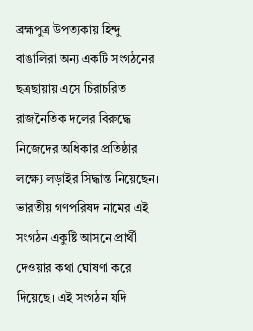ব্রহ্মপুত্র উপত্যকায় হিন্দু বাঙালিরা অন্য একটি সংগঠনের ছত্রছায়ায় এসে চিরাচরিত রাজনৈতিক দলের বিরুদ্ধে নিজেদের অধিকার প্রতিষ্ঠার লক্ষ্যে লড়াইর সিদ্ধান্ত নিয়েছেন। ভারতীয় গণপরিষদ নামের এই সংগঠন একুষ্টি আসনে প্রার্থী দেওয়ার কথা ঘোষণা করে দিয়েছে। এই সংগঠন যদি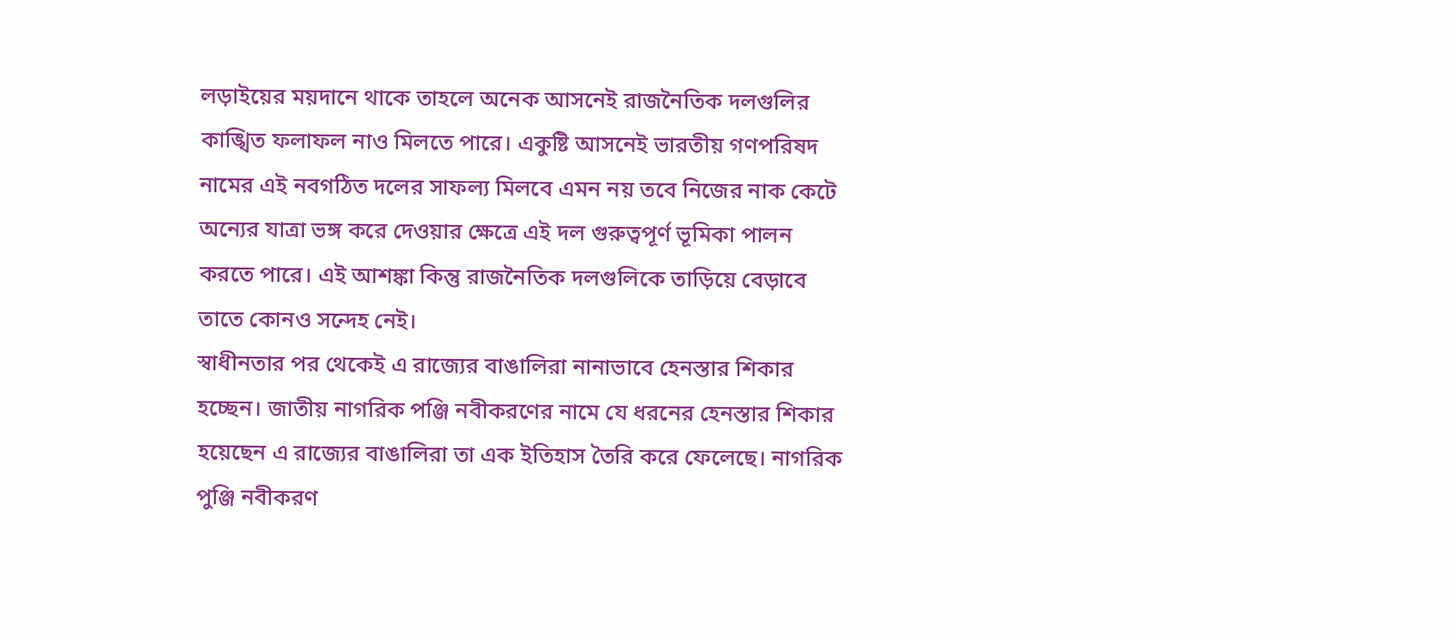লড়াইয়ের ময়দানে থাকে তাহলে অনেক আসনেই রাজনৈতিক দলগুলির কাঙ্খিত ফলাফল নাও মিলতে পারে। একুষ্টি আসনেই ভারতীয় গণপরিষদ নামের এই নবগঠিত দলের সাফল্য মিলবে এমন নয় তবে নিজের নাক কেটে অন্যের যাত্রা ভঙ্গ করে দেওয়ার ক্ষেত্রে এই দল গুরুত্বপূর্ণ ভূমিকা পালন করতে পারে। এই আশঙ্কা কিন্তু রাজনৈতিক দলগুলিকে তাড়িয়ে বেড়াবে তাতে কোনও সন্দেহ নেই।
স্বাধীনতার পর থেকেই এ রাজ্যের বাঙালিরা নানাভাবে হেনস্তার শিকার হচ্ছেন। জাতীয় নাগরিক পঞ্জি নবীকরণের নামে যে ধরনের হেনস্তার শিকার হয়েছেন এ রাজ্যের বাঙালিরা তা এক ইতিহাস তৈরি করে ফেলেছে। নাগরিক পুঞ্জি নবীকরণ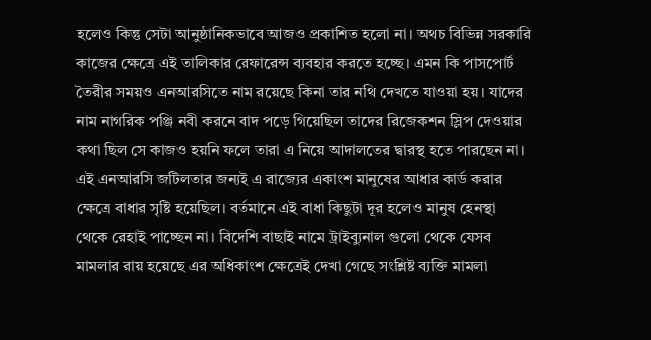হলেও কিন্তু সেটা আনুষ্ঠানিকভাবে আজও প্রকাশিত হলো না। অথচ বিভিন্ন সরকারি কাজের ক্ষেত্রে এই তালিকার রেফারেন্স ব্যবহার করতে হচ্ছে। এমন কি পাসপোর্ট তৈরীর সময়ও এনআরসিতে নাম রয়েছে কিনা তার নথি দেখতে যাওয়া হয়। যাদের নাম নাগরিক পঞ্জি নবী করনে বাদ পড়ে গিয়েছিল তাদের রিজেকশন স্লিপ দেওয়ার কথা ছিল সে কাজও হয়নি ফলে তারা এ নিয়ে আদালতের দ্বারস্থ হতে পারছেন না। এই এনআরসি জটিলতার জন্যই এ রাজ্যের একাংশ মানুষের আধার কার্ড করার ক্ষেত্রে বাধার সৃষ্টি হয়েছিল। বর্তমানে এই বাধা কিছুটা দূর হলেও মানুষ হেনস্থা থেকে রেহাই পাচ্ছেন না। বিদেশি বাছাই নামে ট্রাইব্যুনাল গুলো থেকে যেসব মামলার রায় হয়েছে এর অধিকাংশ ক্ষেত্রেই দেখা গেছে সংশ্লিষ্ট ব্যক্তি মামলা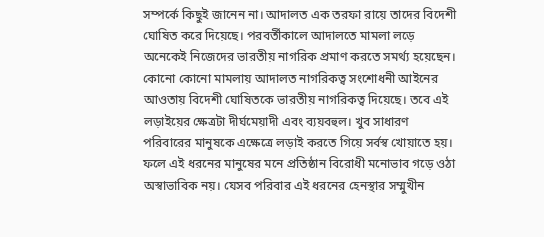সম্পর্কে কিছুই জানেন না। আদালত এক তরফা রায়ে তাদের বিদেশী ঘোষিত করে দিয়েছে। পরবর্তীকালে আদালতে মামলা লড়ে অনেকেই নিজেদের ভারতীয় নাগরিক প্রমাণ করতে সমর্থ্য হয়েছেন। কোনো কোনো মামলায় আদালত নাগরিকত্ব সংশোধনী আইনের আওতায় বিদেশী ঘোষিতকে ভারতীয় নাগরিকত্ব দিয়েছে। তবে এই লড়াইয়ের ক্ষেত্রটা দীর্ঘমেয়াদী এবং ব্যয়বহুল। খুব সাধারণ পরিবারের মানুষকে এক্ষেত্রে লড়াই করতে গিয়ে সর্বস্ব খোয়াতে হয়। ফলে এই ধরনের মানুষের মনে প্রতিষ্ঠান বিরোধী মনোভাব গড়ে ওঠা অস্বাভাবিক নয়। যেসব পরিবার এই ধরনের হেনস্থার সম্মুখীন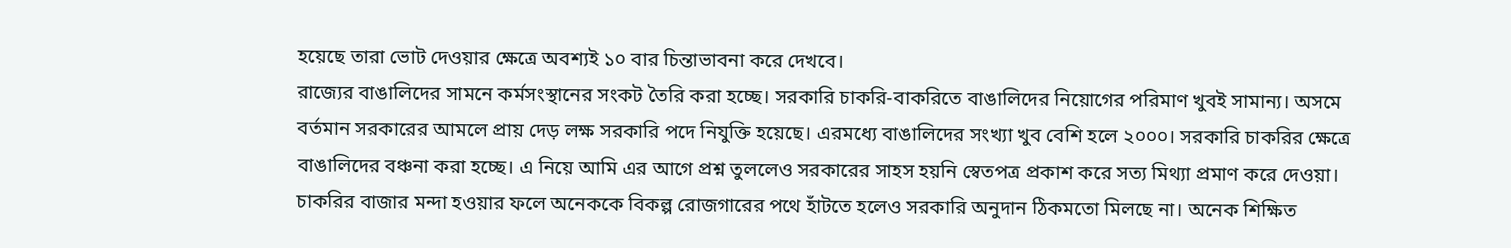হয়েছে তারা ভোট দেওয়ার ক্ষেত্রে অবশ্যই ১০ বার চিন্তাভাবনা করে দেখবে।
রাজ্যের বাঙালিদের সামনে কর্মসংস্থানের সংকট তৈরি করা হচ্ছে। সরকারি চাকরি-বাকরিতে বাঙালিদের নিয়োগের পরিমাণ খুবই সামান্য। অসমে বর্তমান সরকারের আমলে প্রায় দেড় লক্ষ সরকারি পদে নিযুক্তি হয়েছে। এরমধ্যে বাঙালিদের সংখ্যা খুব বেশি হলে ২০০০। সরকারি চাকরির ক্ষেত্রে বাঙালিদের বঞ্চনা করা হচ্ছে। এ নিয়ে আমি এর আগে প্রশ্ন তুললেও সরকারের সাহস হয়নি স্বেতপত্র প্রকাশ করে সত্য মিথ্যা প্রমাণ করে দেওয়া। চাকরির বাজার মন্দা হওয়ার ফলে অনেককে বিকল্প রোজগারের পথে হাঁটতে হলেও সরকারি অনুদান ঠিকমতো মিলছে না। অনেক শিক্ষিত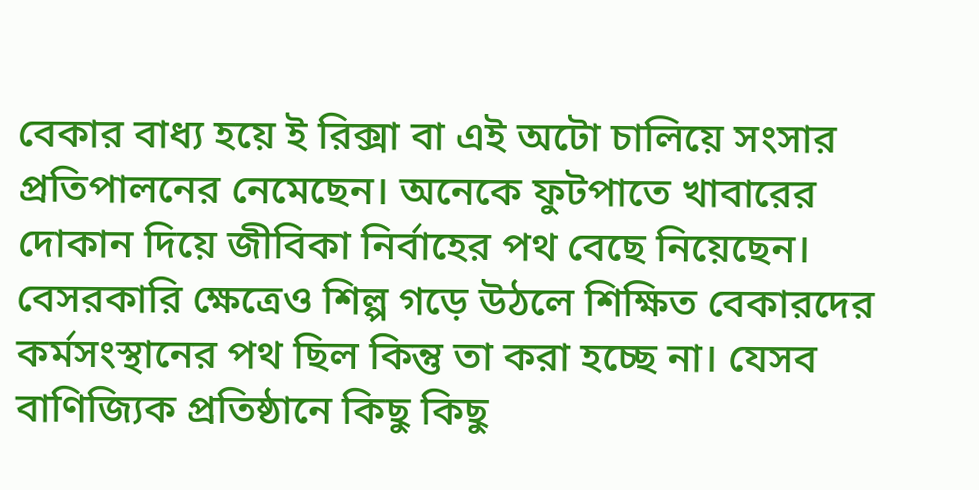বেকার বাধ্য হয়ে ই রিক্সা বা এই অটো চালিয়ে সংসার প্রতিপালনের নেমেছেন। অনেকে ফুটপাতে খাবারের দোকান দিয়ে জীবিকা নির্বাহের পথ বেছে নিয়েছেন। বেসরকারি ক্ষেত্রেও শিল্প গড়ে উঠলে শিক্ষিত বেকারদের কর্মসংস্থানের পথ ছিল কিন্তু তা করা হচ্ছে না। যেসব বাণিজ্যিক প্রতিষ্ঠানে কিছু কিছু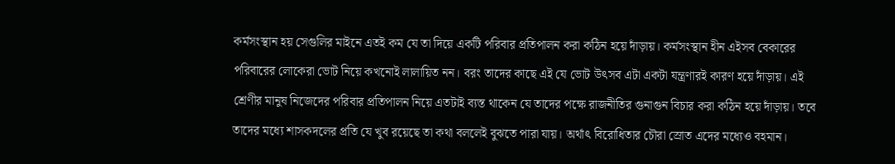কর্মসংস্থান হয় সেগুলির মাইনে এতই কম যে তা দিয়ে একটি পরিবার প্রতিপালন করা কঠিন হয়ে দাঁড়ায়। কর্মসংস্থান হীন এইসব বেকারের পরিবারের লোকেরা ভোট নিয়ে কখনোই লালায়িত নন। বরং তাদের কাছে এই যে ভোট উৎসব এটা একটা যন্ত্রণারই কারণ হয়ে দাঁড়ায়। এই শ্রেণীর মানুষ নিজেদের পরিবার প্রতিপালন নিয়ে এতটাই ব্যস্ত থাকেন যে তাদের পক্ষে রাজনীতির গুনাগুন বিচার করা কঠিন হয়ে দাঁড়ায়। তবে তাদের মধ্যে শাসকদলের প্রতি যে খুব রয়েছে তা কথা বললেই বুঝতে পারা যায়। অর্থাৎ বিরোধিতার চৌরা স্রোত এদের মধ্যেও বহমান।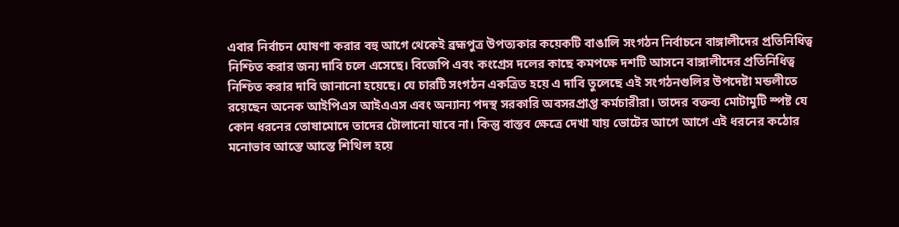এবার নির্বাচন ঘোষণা করার বহু আগে থেকেই ব্রহ্মপুত্র উপত্যকার কয়েকটি বাঙালি সংগঠন নির্বাচনে বাঙ্গালীদের প্রতিনিধিত্ব নিশ্চিত করার জন্য দাবি চলে এসেছে। বিজেপি এবং কংগ্রেস দলের কাছে কমপক্ষে দশটি আসনে বাঙ্গালীদের প্রতিনিধিত্ব নিশ্চিত করার দাবি জানানো হয়েছে। যে চারটি সংগঠন একত্রিত হয়ে এ দাবি তুলেছে এই সংগঠনগুলির উপদেষ্টা মন্ডলীতে রয়েছেন অনেক আইপিএস আইএএস এবং অন্যান্য পদস্থ সরকারি অবসরপ্রাপ্ত কর্মচারীরা। তাদের বক্তব্য মোটামুটি স্পষ্ট যে কোন ধরনের তোষামোদে তাদের টোলানো যাবে না। কিন্তু বাস্তব ক্ষেত্রে দেখা যায় ভোটের আগে আগে এই ধরনের কঠোর মনোভাব আস্তে আস্তে শিথিল হয়ে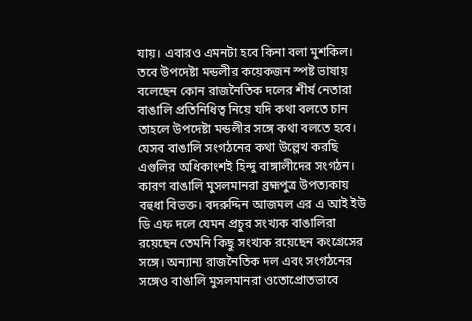যায়। এবারও এমনটা হবে কিনা বলা মুশকিল। তবে উপদেষ্টা মন্ডলীর কয়েকজন স্পষ্ট ভাষায় বলেছেন কোন রাজনৈতিক দলের শীর্ষ নেতারা বাঙালি প্রতিনিধিত্ব নিয়ে যদি কথা বলতে চান তাহলে উপদেষ্টা মন্ডলীর সঙ্গে কথা বলতে হবে। যেসব বাঙালি সংগঠনের কথা উল্লেখ করছি এগুলির অধিকাংশই হিন্দু বাঙ্গালীদের সংগঠন। কারণ বাঙালি মুসলমানরা ব্রহ্মপুত্র উপত্যকায় বহুধা বিভক্ত। বদরুদ্দিন আজমল এর এ আই ইউ ডি এফ দলে যেমন প্রচুর সংখ্যক বাঙালিরা রয়েছেন তেমনি কিছু সংখ্যক রয়েছেন কংগ্রেসের সঙ্গে। অন্যান্য রাজনৈতিক দল এবং সংগঠনের সঙ্গেও বাঙালি মুসলমানরা ওতোপ্রোতভাবে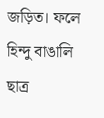জড়িত। ফলে হিন্দু বাঙালি ছাত্র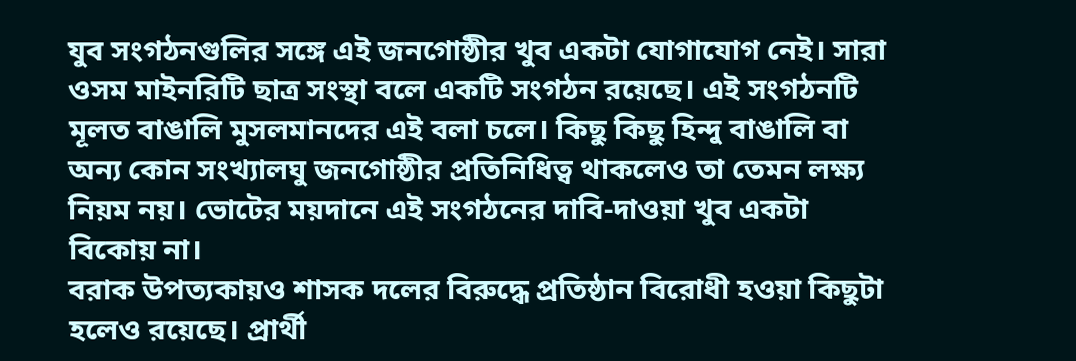যুব সংগঠনগুলির সঙ্গে এই জনগোষ্ঠীর খুব একটা যোগাযোগ নেই। সারা ওসম মাইনরিটি ছাত্র সংস্থা বলে একটি সংগঠন রয়েছে। এই সংগঠনটি মূলত বাঙালি মুসলমানদের এই বলা চলে। কিছু কিছু হিন্দু বাঙালি বা অন্য কোন সংখ্যালঘু জনগোষ্ঠীর প্রতিনিধিত্ব থাকলেও তা তেমন লক্ষ্য নিয়ম নয়। ভোটের ময়দানে এই সংগঠনের দাবি-দাওয়া খুব একটা বিকোয় না।
বরাক উপত্যকায়ও শাসক দলের বিরুদ্ধে প্রতিষ্ঠান বিরোধী হওয়া কিছুটা হলেও রয়েছে। প্রার্থী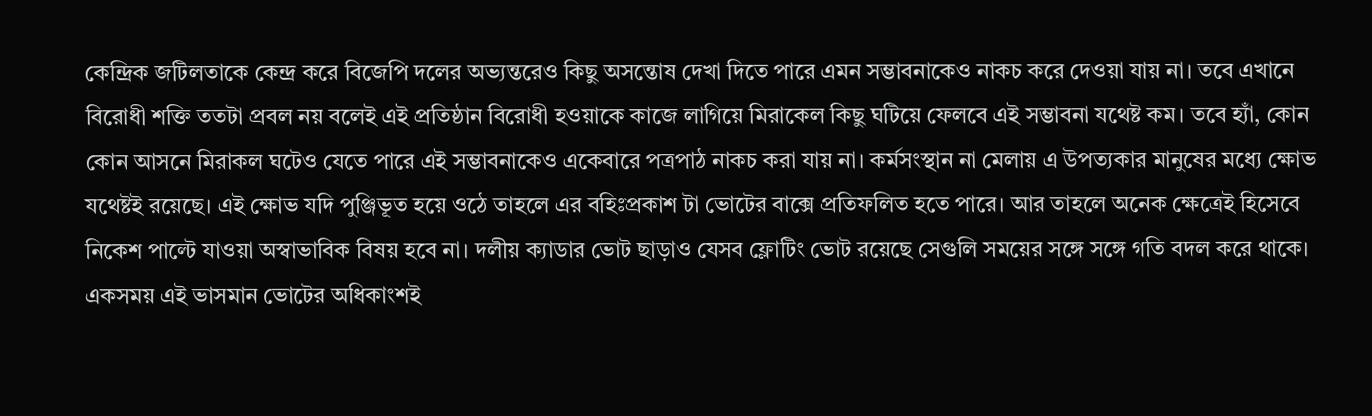কেন্দ্রিক জটিলতাকে কেন্দ্র করে বিজেপি দলের অভ্যন্তরেও কিছু অসন্তোষ দেখা দিতে পারে এমন সম্ভাবনাকেও নাকচ করে দেওয়া যায় না। তবে এখানে বিরোধী শক্তি ততটা প্রবল নয় বলেই এই প্রতিষ্ঠান বিরোধী হওয়াকে কাজে লাগিয়ে মিরাকেল কিছু ঘটিয়ে ফেলবে এই সম্ভাবনা যথেষ্ট কম। তবে হ্যাঁ, কোন কোন আসনে মিরাকল ঘটেও যেতে পারে এই সম্ভাবনাকেও একেবারে পত্রপাঠ নাকচ করা যায় না। কর্মসংস্থান না মেলায় এ উপত্যকার মানুষের মধ্যে ক্ষোভ যথেষ্টই রয়েছে। এই ক্ষোভ যদি পুঞ্জিভূত হয়ে ওঠে তাহলে এর বহিঃপ্রকাশ টা ভোটের বাক্সে প্রতিফলিত হতে পারে। আর তাহলে অনেক ক্ষেত্রেই হিসেবে নিকেশ পাল্টে যাওয়া অস্বাভাবিক বিষয় হবে না। দলীয় ক্যাডার ভোট ছাড়াও যেসব ফ্লোটিং ভোট রয়েছে সেগুলি সময়ের সঙ্গে সঙ্গে গতি বদল করে থাকে। একসময় এই ভাসমান ভোটের অধিকাংশই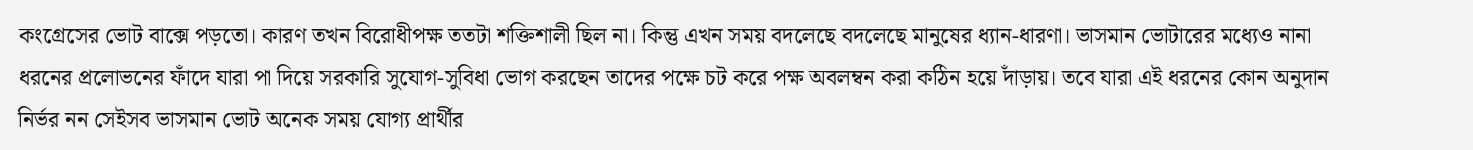কংগ্রেসের ভোট বাক্সে পড়তো। কারণ তখন বিরোধীপক্ষ ততটা শক্তিশালী ছিল না। কিন্তু এখন সময় বদলেছে বদলেছে মানুষের ধ্যান-ধারণা। ভাসমান ভোটারের মধ্যেও নানা ধরনের প্রলোভনের ফাঁদে যারা পা দিয়ে সরকারি সুযোগ-সুবিধা ভোগ করছেন তাদের পক্ষে চট করে পক্ষ অবলম্বন করা কঠিন হয়ে দাঁড়ায়। তবে যারা এই ধরনের কোন অনুদান নির্ভর নন সেইসব ভাসমান ভোট অনেক সময় যোগ্য প্রার্থীর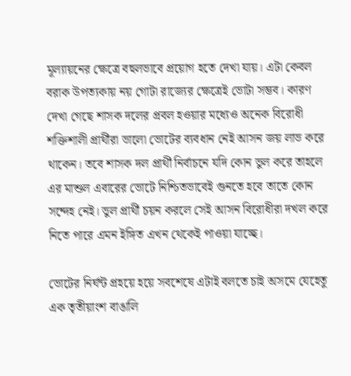মূল্যায়নের ক্ষেত্রে বহুলভাবে প্রয়োগ হতে দেখা যায়। এটা কেবল বরাক উপত্যকায় নয় গোটা রাজ্যের ক্ষেত্রেই ভোটা সম্ভব। কারণ দেখা গেছে শাসক দলের প্রবল হওয়ার মধ্যেও অনেক বিরোধী শক্তিশালী প্রার্থীরা ভালো ভোটের ব্যবধান নেই আসন জয় লাভ করে থাকেন। তবে শাসক দল প্রার্থী নির্বাচনে যদি কোন ভুল করে তাহলে এর মাশুল এবারের ভোটে নিশ্চিতভাবেই গুনতে হবে তাতে কোন সন্দেহ নেই। ভুল প্রার্থী চয়ন করলে সেই আসন বিরোধীরা দখল করে নিতে পারে এমন ইঙ্গিত এখন থেকেই পাওয়া যাচ্ছে।

ভোটের নির্ঘন্ট প্রহয়ে হয়ে সবশেষে এটাই বলতে চাই অসমে যেহেতু এক তৃতীয়াংশ বাঙালি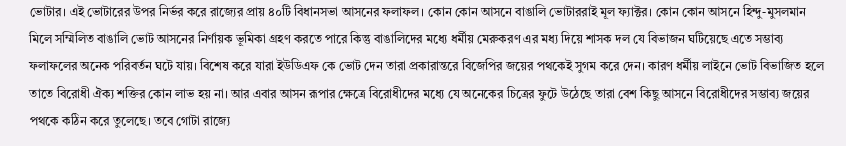ভোটার। এই ভোটারের উপর নির্ভর করে রাজ্যের প্রায় ৪০টি বিধানসভা আসনের ফলাফল। কোন কোন আসনে বাঙালি ভোটাররাই মূল ফ্যাক্টর। কোন কোন আসনে হিন্দু-মুসলমান মিলে সম্মিলিত বাঙালি ভোট আসনের নির্ণায়ক ভূমিকা গ্রহণ করতে পারে কিন্তু বাঙালিদের মধ্যে ধর্মীয় মেরুকরণ এর মধ্য দিয়ে শাসক দল যে বিভাজন ঘটিয়েছে এতে সম্ভাব্য ফলাফলের অনেক পরিবর্তন ঘটে যায়। বিশেষ করে যারা ইউডিএফ কে ভোট দেন তারা প্রকারান্তরে বিজেপির জয়ের পথকেই সুগম করে দেন। কারণ ধর্মীয় লাইনে ভোট বিভাজিত হলে তাতে বিরোধী ঐক্য শক্তির কোন লাভ হয় না। আর এবার আসন রূপার ক্ষেত্রে বিরোধীদের মধ্যে যে অনেকের চিত্রের ফুটে উঠেছে তারা বেশ কিছু আসনে বিরোধীদের সম্ভাব্য জয়ের পথকে কঠিন করে তুলেছে। তবে গোটা রাজ্যে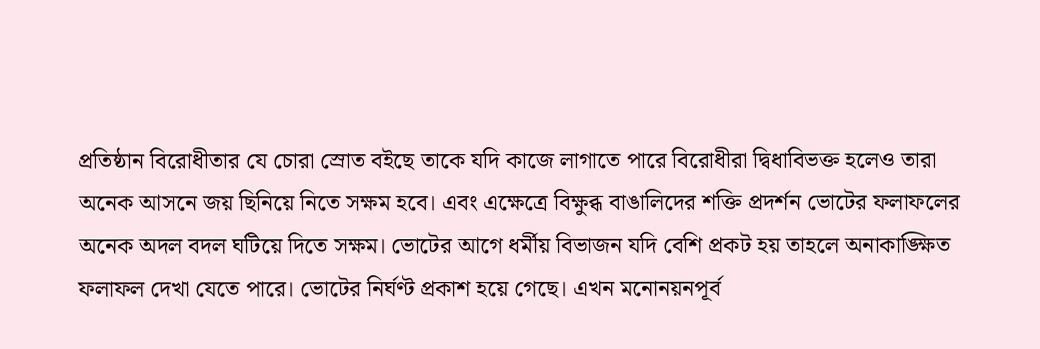প্রতিষ্ঠান বিরোধীতার যে চোরা স্রোত বইছে তাকে যদি কাজে লাগাতে পারে বিরোধীরা দ্বিধাবিভক্ত হলেও তারা অনেক আসনে জয় ছিনিয়ে নিতে সক্ষম হবে। এবং এক্ষেত্রে বিক্ষুব্ধ বাঙালিদের শক্তি প্রদর্শন ভোটের ফলাফলের অনেক অদল বদল ঘটিয়ে দিতে সক্ষম। ভোটের আগে ধর্মীয় বিভাজন যদি বেশি প্রকট হয় তাহলে অনাকাঙ্ক্ষিত ফলাফল দেখা যেতে পারে। ভোটের নির্ঘণ্ট প্রকাশ হয়ে গেছে। এখন মনোনয়নপূর্ব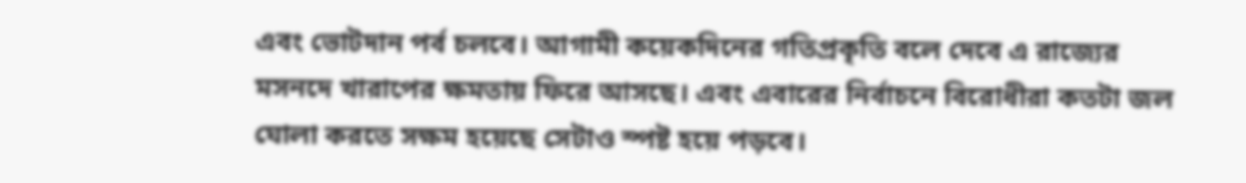এবং ভোটদান পর্ব চলবে। আগামী কয়েকদিনের গতিপ্রকৃতি বলে দেবে এ রাজ্যের মসনদে খারাপের ক্ষমতায় ফিরে আসছে। এবং এবারের নির্বাচনে বিরোধীরা কতটা জল ঘোলা করতে সক্ষম হয়েছে সেটাও স্পষ্ট হয়ে পড়বে।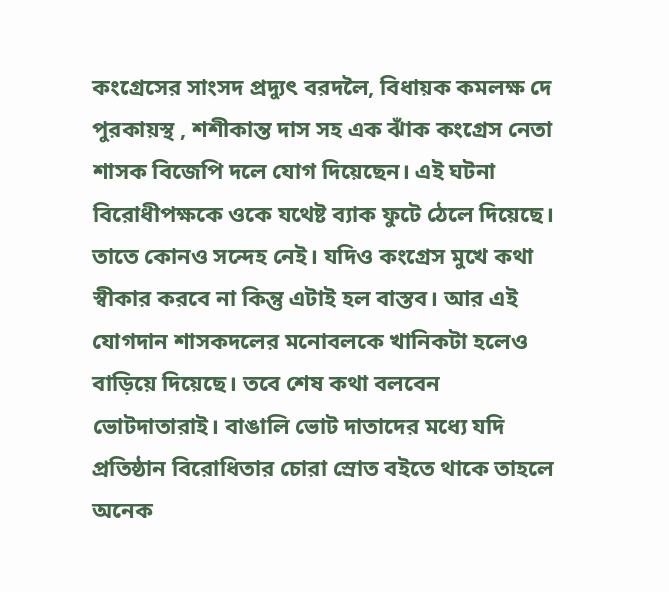কংগ্রেসের সাংসদ প্রদ্যুৎ বরদলৈ, বিধায়ক কমলক্ষ দে পুরকায়স্থ , শশীকান্ত দাস সহ এক ঝাঁক কংগ্রেস নেতা শাসক বিজেপি দলে যোগ দিয়েছেন। এই ঘটনা বিরোধীপক্ষকে ওকে যথেষ্ট ব্যাক ফুটে ঠেলে দিয়েছে। তাতে কোনও সন্দেহ নেই। যদিও কংগ্রেস মুখে কথা স্বীকার করবে না কিন্তু এটাই হল বাস্তব। আর এই যোগদান শাসকদলের মনোবলকে খানিকটা হলেও বাড়িয়ে দিয়েছে। তবে শেষ কথা বলবেন ভোটদাতারাই। বাঙালি ভোট দাতাদের মধ্যে যদি প্রতিষ্ঠান বিরোধিতার চোরা স্রোত বইতে থাকে তাহলে অনেক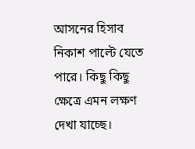আসনের হিসাব নিকাশ পাল্টে যেতে পারে। কিছু কিছু ক্ষেত্রে এমন লক্ষণ দেখা যাচ্ছে।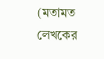(মতামত লেখকের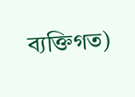ব্যক্তিগত)